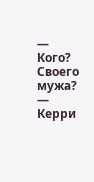— Кого? Своего мужа? — Керри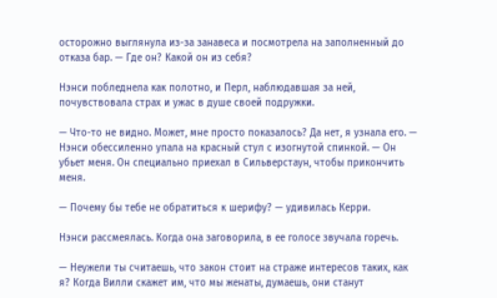осторожно выглянула из-за занавеса и посмотрела на заполненный до отказа бар. — Где он? Какой он из себя?

Нэнси побледнела как полотно, и Перл, наблюдавшая за ней, почувствовала страх и ужас в душе своей подружки.

— Что-то не видно. Может, мне просто показалось? Да нет, я узнала его. — Нэнси обессиленно упала на красный стул с изогнутой спинкой. — Он убьет меня. Он специально приехал в Сильверстаун, чтобы прикончить меня.

— Почему бы тебе не обратиться к шерифу? — удивилась Керри.

Нэнси рассмеялась. Когда она заговорила, в ее голосе звучала горечь.

— Неужели ты считаешь, что закон стоит на страже интересов таких, как я? Когда Вилли скажет им, что мы женаты, думаешь, они станут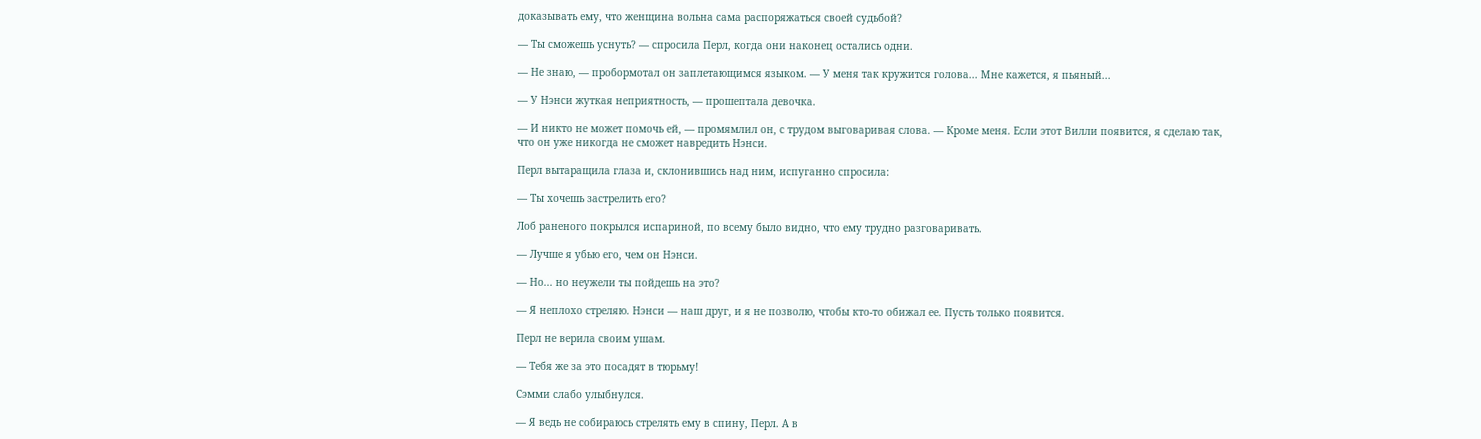доказывать ему, что женщина вольна сама распоряжаться своей судьбой?

— Ты сможешь уснуть? — спросила Перл, когда они наконец остались одни.

— Не знаю, — пробормотал он заплетающимся языком. — У меня так кружится голова... Мне кажется, я пьяный...

— У Нэнси жуткая неприятность, — прошептала девочка.

— И никто не может помочь ей, — промямлил он, с трудом выговаривая слова. — Кроме меня. Если этот Вилли появится, я сделаю так, что он уже никогда не сможет навредить Нэнси.

Перл вытаращила глаза и, склонившись над ним, испуганно спросила:

— Ты хочешь застрелить его?

Лоб раненого покрылся испариной, по всему было видно, что ему трудно разговаривать.

— Лучше я убью его, чем он Нэнси.

— Но... но неужели ты пойдешь на это?

— Я неплохо стреляю. Нэнси — наш друг, и я не позволю, чтобы кто-то обижал ее. Пусть только появится.

Перл не верила своим ушам.

— Тебя же за это посадят в тюрьму!

Сэмми слабо улыбнулся.

— Я ведь не собираюсь стрелять ему в спину, Перл. А в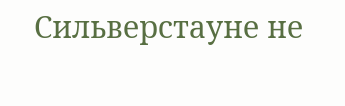Сильверстауне не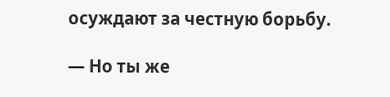осуждают за честную борьбу.

— Но ты же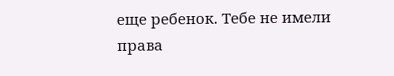еще ребенок. Тебе не имели права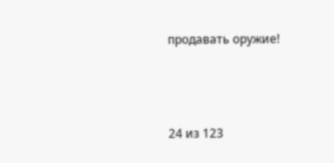продавать оружие!



24 из 123